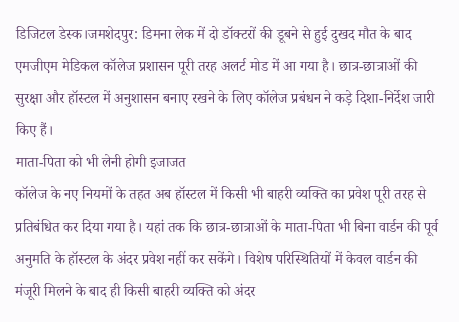डिजिटल डेस्क।जमशेदपुर: डिमना लेक में दो डॉक्टरों की डूबने से हुई दुखद मौत के बाद एमजीएम मेडिकल कॉलेज प्रशासन पूरी तरह अलर्ट मोड में आ गया है। छात्र-छात्राओं की सुरक्षा और हॉस्टल में अनुशासन बनाए रखने के लिए कॉलेज प्रबंधन ने कड़े दिशा-निर्देश जारी किए हैं।
माता-पिता को भी लेनी होगी इजाजत
कॉलेज के नए नियमों के तहत अब हॉस्टल में किसी भी बाहरी व्यक्ति का प्रवेश पूरी तरह से प्रतिबंधित कर दिया गया है। यहां तक कि छात्र-छात्राओं के माता-पिता भी बिना वार्डन की पूर्व अनुमति के हॉस्टल के अंदर प्रवेश नहीं कर सकेंगे। विशेष परिस्थितियों में केवल वार्डन की मंजूरी मिलने के बाद ही किसी बाहरी व्यक्ति को अंदर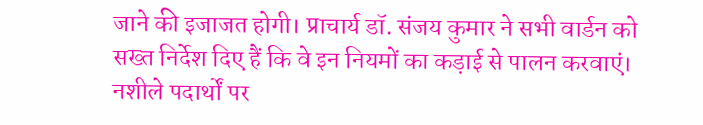जाने की इजाजत होगी। प्राचार्य डॉ. संजय कुमार ने सभी वार्डन को सख्त निर्देश दिए हैं कि वे इन नियमों का कड़ाई से पालन करवाएं।
नशीले पदार्थों पर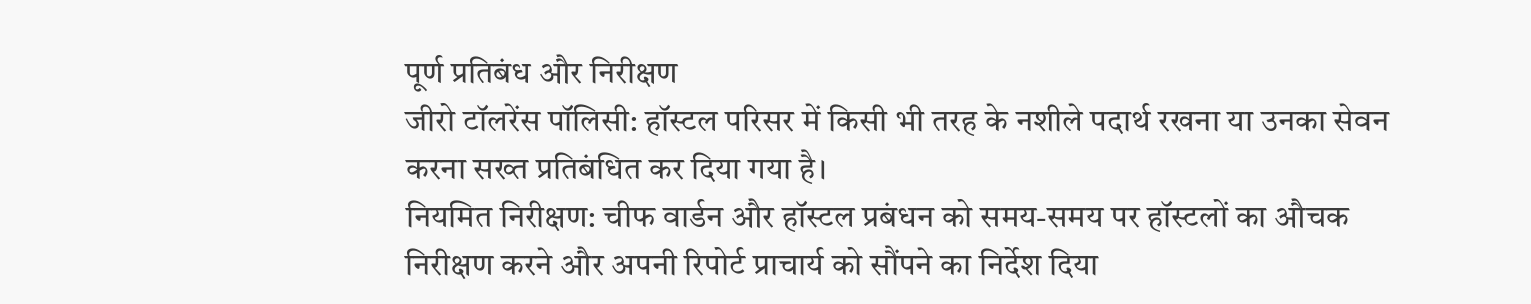पूर्ण प्रतिबंध और निरीक्षण
जीरो टॉलरेंस पॉलिसी: हॉस्टल परिसर में किसी भी तरह के नशीले पदार्थ रखना या उनका सेवन करना सख्त प्रतिबंधित कर दिया गया है।
नियमित निरीक्षण: चीफ वार्डन और हॉस्टल प्रबंधन को समय-समय पर हॉस्टलों का औचक निरीक्षण करने और अपनी रिपोर्ट प्राचार्य को सौंपने का निर्देश दिया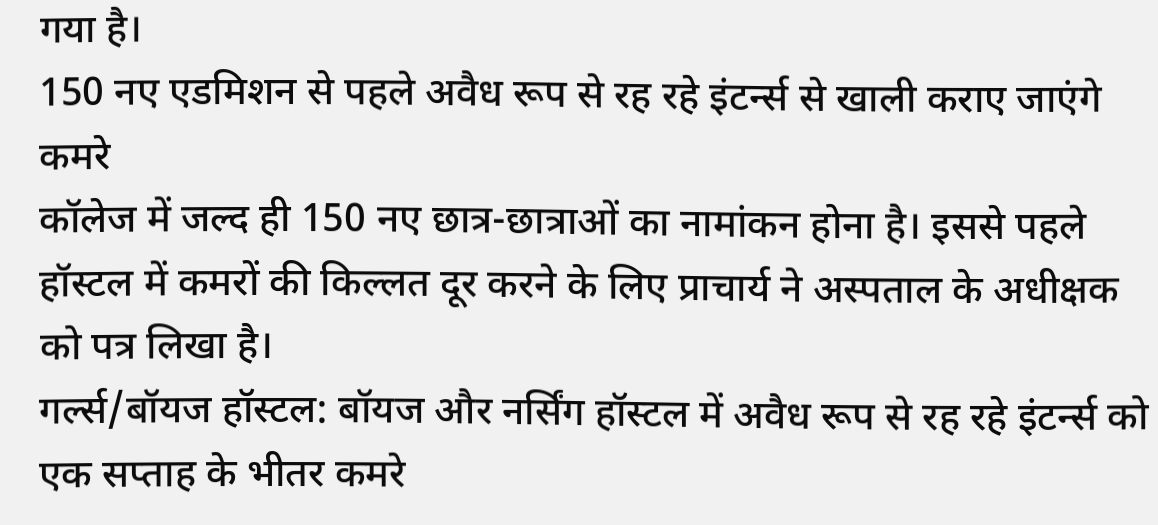गया है।
150 नए एडमिशन से पहले अवैध रूप से रह रहे इंटर्न्स से खाली कराए जाएंगे कमरे
कॉलेज में जल्द ही 150 नए छात्र-छात्राओं का नामांकन होना है। इससे पहले हॉस्टल में कमरों की किल्लत दूर करने के लिए प्राचार्य ने अस्पताल के अधीक्षक को पत्र लिखा है।
गर्ल्स/बॉयज हॉस्टल: बॉयज और नर्सिंग हॉस्टल में अवैध रूप से रह रहे इंटर्न्स को एक सप्ताह के भीतर कमरे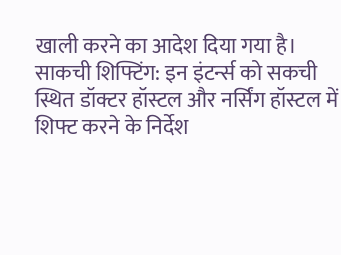खाली करने का आदेश दिया गया है।
साकची शिफ्टिंग: इन इंटर्न्स को सकची स्थित डॉक्टर हॉस्टल और नर्सिंग हॉस्टल में शिफ्ट करने के निर्देश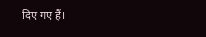दिए गए हैं।